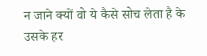न जाने क्यों वो ये कैसे सोच लेता है के उसके हर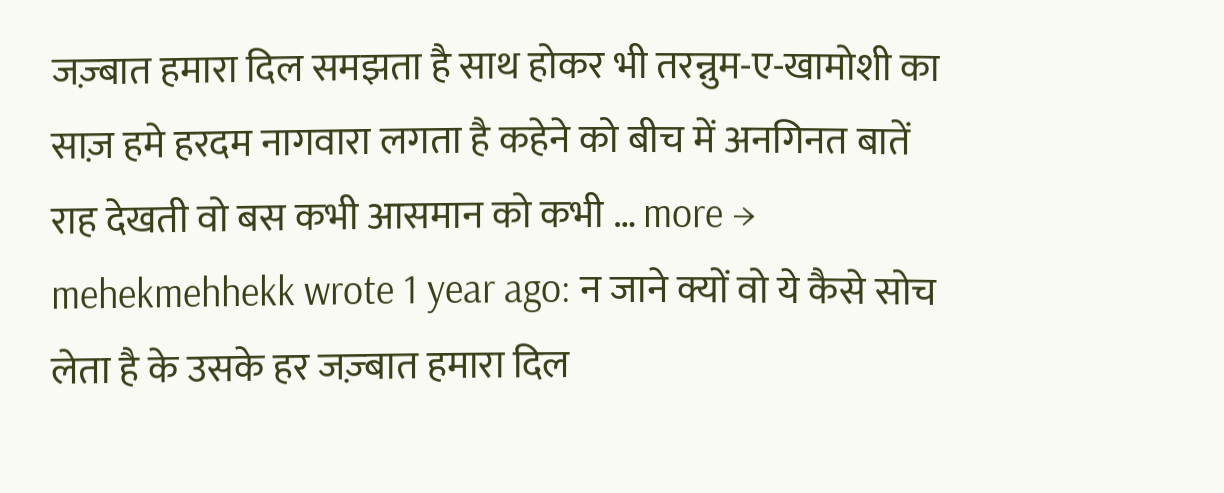जज़्बात हमारा दिल समझता है साथ होकर भी तरन्नुम-ए-खामोशी का साज़ हमे हरदम नागवारा लगता है कहेने को बीच में अनगिनत बातें राह देखती वो बस कभी आसमान को कभी … more →
mehekmehhekk wrote 1 year ago: न जाने क्यों वो ये कैसे सोच लेता है के उसके हर जज़्बात हमारा दिल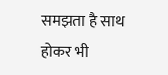समझता है साथ होकर भी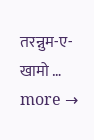तरन्नुम-ए-खामो … more →